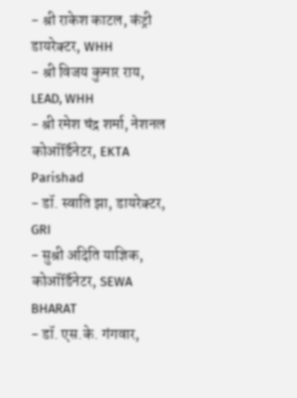- श्री राकेश काटल, कंट्री डायरेक्टर, WHH
- श्री विजय कुमार राय, LEAD, WHH
- श्री रमेश चंद्र शर्मा, नेशनल कोऑर्डिनेटर, EKTA Parishad
- डॉ. स्वाति झा, डायरेक्टर, GRI
- सुश्री अदिति याज्ञिक, कोऑर्डिनेटर, SEWA BHARAT
- डॉ. एस.के. गंगवार,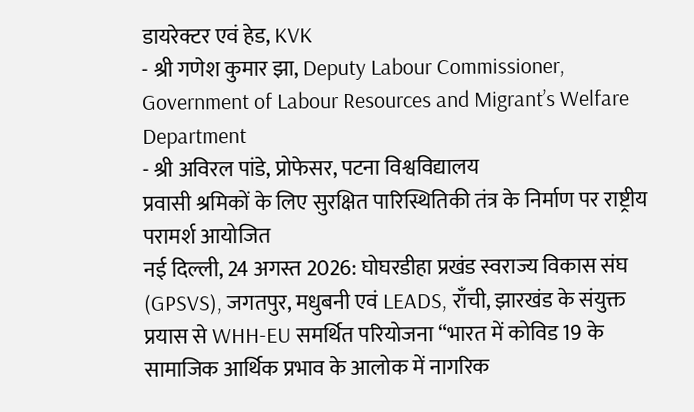डायरेक्टर एवं हेड, KVK
- श्री गणेश कुमार झा, Deputy Labour Commissioner, Government of Labour Resources and Migrant’s Welfare Department
- श्री अविरल पांडे, प्रोफेसर, पटना विश्वविद्यालय
प्रवासी श्रमिकों के लिए सुरक्षित पारिस्थितिकी तंत्र के निर्माण पर राष्ट्रीय परामर्श आयोजित
नई दिल्ली, 24 अगस्त 2026: घोघरडीहा प्रखंड स्वराज्य विकास संघ (GPSVS), जगतपुर, मधुबनी एवं LEADS, राँची, झारखंड के संयुक्त प्रयास से WHH-EU समर्थित परियोजना “भारत में कोविड 19 के सामाजिक आर्थिक प्रभाव के आलोक में नागरिक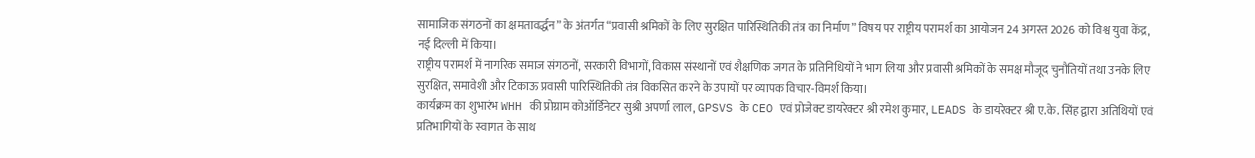सामाजिक संगठनों का क्षमतावर्द्धन” के अंतर्गत “प्रवासी श्रमिकों के लिए सुरक्षित पारिस्थितिकी तंत्र का निर्माण” विषय पर राष्ट्रीय परामर्श का आयोजन 24 अगस्त 2026 को विश्व युवा केंद्र, नई दिल्ली में किया।
राष्ट्रीय परामर्श में नागरिक समाज संगठनों, सरकारी विभागों, विकास संस्थानों एवं शैक्षणिक जगत के प्रतिनिधियों ने भाग लिया और प्रवासी श्रमिकों के समक्ष मौजूद चुनौतियों तथा उनके लिए सुरक्षित, समावेशी और टिकाऊ प्रवासी पारिस्थितिकी तंत्र विकसित करने के उपायों पर व्यापक विचार-विमर्श किया।
कार्यक्रम का शुभारंभ WHH की प्रोग्राम कोऑर्डिनेटर सुश्री अपर्णा लाल, GPSVS के CEO एवं प्रोजेक्ट डायरेक्टर श्री रमेश कुमार, LEADS के डायरेक्टर श्री ए.के. सिंह द्वारा अतिथियों एवं प्रतिभागियों के स्वागत के साथ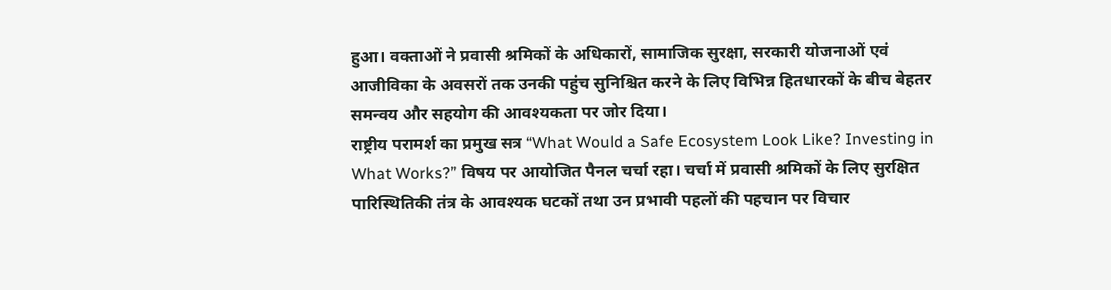हुआ। वक्ताओं ने प्रवासी श्रमिकों के अधिकारों, सामाजिक सुरक्षा, सरकारी योजनाओं एवं आजीविका के अवसरों तक उनकी पहुंच सुनिश्चित करने के लिए विभिन्न हितधारकों के बीच बेहतर समन्वय और सहयोग की आवश्यकता पर जोर दिया।
राष्ट्रीय परामर्श का प्रमुख सत्र “What Would a Safe Ecosystem Look Like? Investing in What Works?” विषय पर आयोजित पैनल चर्चा रहा। चर्चा में प्रवासी श्रमिकों के लिए सुरक्षित पारिस्थितिकी तंत्र के आवश्यक घटकों तथा उन प्रभावी पहलों की पहचान पर विचार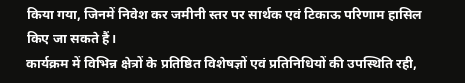किया गया, जिनमें निवेश कर जमीनी स्तर पर सार्थक एवं टिकाऊ परिणाम हासिल किए जा सकते हैं।
कार्यक्रम में विभिन्न क्षेत्रों के प्रतिष्ठित विशेषज्ञों एवं प्रतिनिधियों की उपस्थिति रही,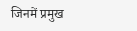जिनमें प्रमुख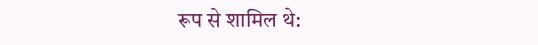रूप से शामिल थे: